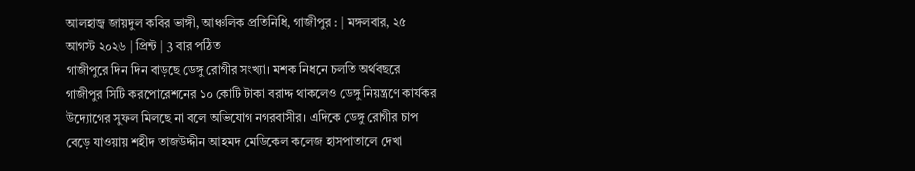আলহাজ্ব জায়দুল কবির ভাঙ্গী, আঞ্চলিক প্রতিনিধি, গাজীপুর : | মঙ্গলবার, ২৫ আগস্ট ২০২৬ | প্রিন্ট | 3 বার পঠিত
গাজীপুরে দিন দিন বাড়ছে ডেঙ্গু রোগীর সংখ্যা। মশক নিধনে চলতি অর্থবছরে গাজীপুর সিটি করপোরেশনের ১০ কোটি টাকা বরাদ্দ থাকলেও ডেঙ্গু নিয়ন্ত্রণে কার্যকর উদ্যোগের সুফল মিলছে না বলে অভিযোগ নগরবাসীর। এদিকে ডেঙ্গু রোগীর চাপ বেড়ে যাওয়ায় শহীদ তাজউদ্দীন আহমদ মেডিকেল কলেজ হাসপাতালে দেখা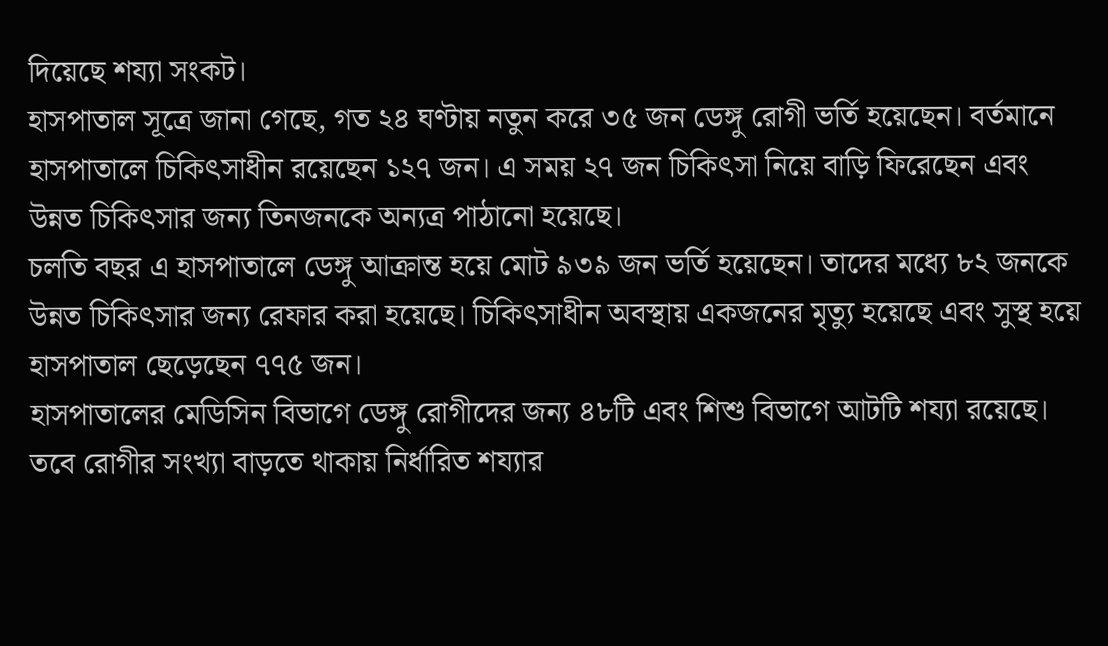দিয়েছে শয্যা সংকট।
হাসপাতাল সূত্রে জানা গেছে, গত ২৪ ঘণ্টায় নতুন করে ৩৫ জন ডেঙ্গু রোগী ভর্তি হয়েছেন। বর্তমানে হাসপাতালে চিকিৎসাধীন রয়েছেন ১২৭ জন। এ সময় ২৭ জন চিকিৎসা নিয়ে বাড়ি ফিরেছেন এবং উন্নত চিকিৎসার জন্য তিনজনকে অন্যত্র পাঠানো হয়েছে।
চলতি বছর এ হাসপাতালে ডেঙ্গু আক্রান্ত হয়ে মোট ৯৩৯ জন ভর্তি হয়েছেন। তাদের মধ্যে ৮২ জনকে উন্নত চিকিৎসার জন্য রেফার করা হয়েছে। চিকিৎসাধীন অবস্থায় একজনের মৃত্যু হয়েছে এবং সুস্থ হয়ে হাসপাতাল ছেড়েছেন ৭৭৫ জন।
হাসপাতালের মেডিসিন বিভাগে ডেঙ্গু রোগীদের জন্য ৪৮টি এবং শিশু বিভাগে আটটি শয্যা রয়েছে। তবে রোগীর সংখ্যা বাড়তে থাকায় নির্ধারিত শয্যার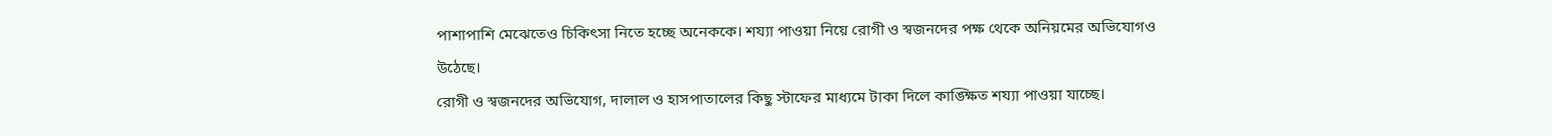পাশাপাশি মেঝেতেও চিকিৎসা নিতে হচ্ছে অনেককে। শয্যা পাওয়া নিয়ে রোগী ও স্বজনদের পক্ষ থেকে অনিয়মের অভিযোগও উঠেছে।
রোগী ও স্বজনদের অভিযোগ, দালাল ও হাসপাতালের কিছু স্টাফের মাধ্যমে টাকা দিলে কাঙ্ক্ষিত শয্যা পাওয়া যাচ্ছে।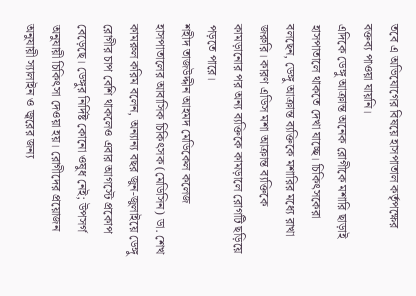তবে এ অভিযোগের বিষয়ে হাসপাতাল কর্তৃপক্ষের বক্তব্য পাওয়া যায়নি।
এদিকে ডেঙ্গু আক্রান্ত অনেক রোগীকে মশারি ছাড়াই হাসপাতালে থাকতে দেখা যাচ্ছে। চিকিৎসকেরা বলছেন, ডেঙ্গু আক্রান্ত ব্যক্তিকে মশারির মধ্যে রাখা জরুরি। কারণ এডিস মশা আক্রান্ত ব্যক্তিকে কামড়ানোর পর অন্য ব্যক্তিকে কামড়ালে রোগটি ছড়িয়ে পড়তে পারে।
শহীদ তাজউদ্দীন আহমদ মেডিকেল কলেজ হাসপাতালের আবাসিক চিকিৎসক (মেডিসিন) ডা. শেখ কামরুল করিম বলেন, অন্যান্য বছর জুন-জুলাইয়ে ডেঙ্গু রোগীর চাপ বেশি থাকলেও এবার আগস্টে প্রকোপ বেড়েছে। ডেঙ্গুর নির্দিষ্ট কোনো ওষুধ নেই; উপসর্গ অনুযায়ী চিকিৎসা দেওয়া হয়। রোগীদের প্রয়োজন অনুযায়ী স্যালাইন ও জ্বরের জন্য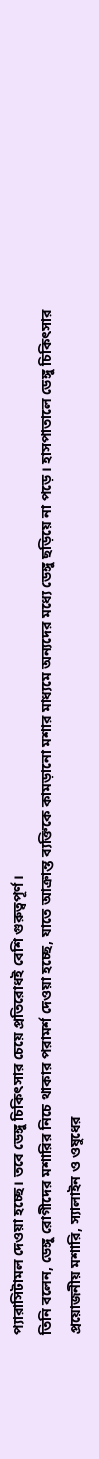প্যারাসিটামল দেওয়া হচ্ছে। তবে ডেঙ্গু চিকিৎসার চেয়ে প্রতিরোধই বেশি গুরুত্বপূর্ণ।
তিনি বলেন, ডেঙ্গু রোগীদের মশারির নিচে থাকার পরামর্শ দেওয়া হচ্ছে, যাতে আক্রান্ত ব্যক্তিকে কামড়ানো মশার মাধ্যমে অন্যদের মধ্যে ডেঙ্গু ছড়িয়ে না পড়ে। হাসপাতালে ডেঙ্গু চিকিৎসার প্রয়োজনীয় মশারি, স্যালাইন ও ওষুধের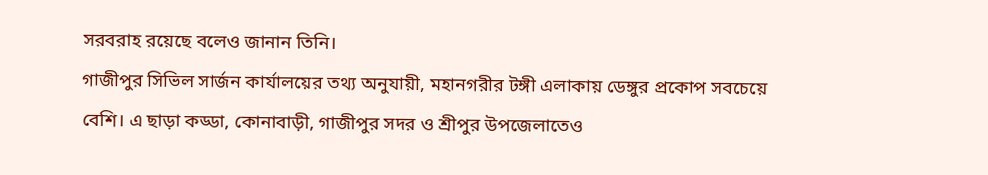সরবরাহ রয়েছে বলেও জানান তিনি।
গাজীপুর সিভিল সার্জন কার্যালয়ের তথ্য অনুযায়ী, মহানগরীর টঙ্গী এলাকায় ডেঙ্গুর প্রকোপ সবচেয়ে বেশি। এ ছাড়া কড্ডা, কোনাবাড়ী, গাজীপুর সদর ও শ্রীপুর উপজেলাতেও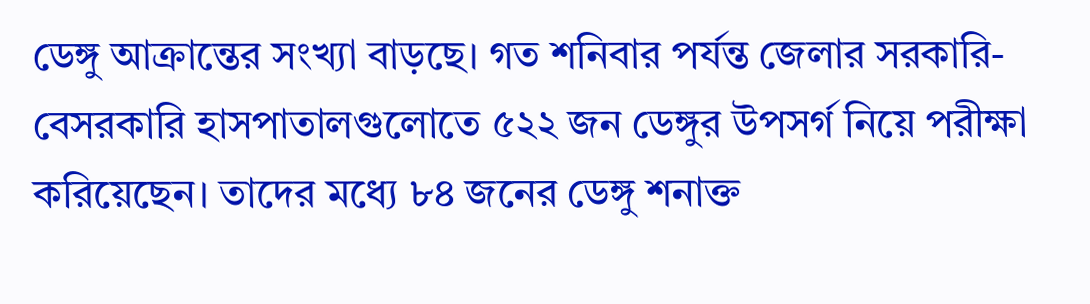ডেঙ্গু আক্রান্তের সংখ্যা বাড়ছে। গত শনিবার পর্যন্ত জেলার সরকারি-বেসরকারি হাসপাতালগুলোতে ৫২২ জন ডেঙ্গুর উপসর্গ নিয়ে পরীক্ষা করিয়েছেন। তাদের মধ্যে ৮৪ জনের ডেঙ্গু শনাক্ত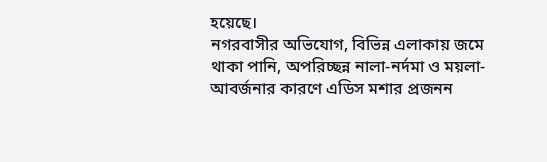হয়েছে।
নগরবাসীর অভিযোগ, বিভিন্ন এলাকায় জমে থাকা পানি, অপরিচ্ছন্ন নালা-নর্দমা ও ময়লা-আবর্জনার কারণে এডিস মশার প্রজনন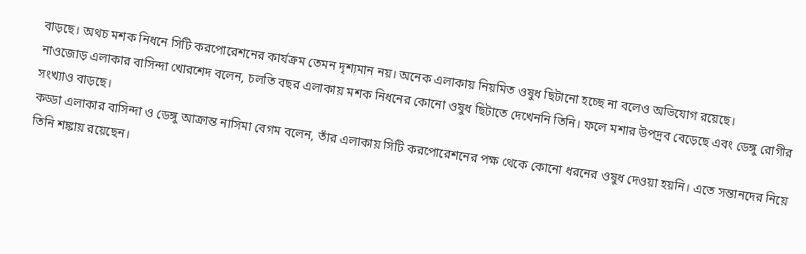বাড়ছে। অথচ মশক নিধনে সিটি করপোরেশনের কার্যক্রম তেমন দৃশ্যমান নয়। অনেক এলাকায় নিয়মিত ওষুধ ছিটানো হচ্ছে না বলেও অভিযোগ রয়েছে।
নাওজোড় এলাকার বাসিন্দা খোরশেদ বলেন, চলতি বছর এলাকায় মশক নিধনের কোনো ওষুধ ছিটাতে দেখেননি তিনি। ফলে মশার উপদ্রব বেড়েছে এবং ডেঙ্গু রোগীর সংখ্যাও বাড়ছে।
কড্ডা এলাকার বাসিন্দা ও ডেঙ্গু আক্রান্ত নাসিমা বেগম বলেন, তাঁর এলাকায় সিটি করপোরেশনের পক্ষ থেকে কোনো ধরনের ওষুধ দেওয়া হয়নি। এতে সন্তানদের নিয়ে তিনি শঙ্কায় রয়েছেন।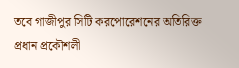তবে গাজীপুর সিটি করপোরেশনের অতিরিক্ত প্রধান প্রকৌশলী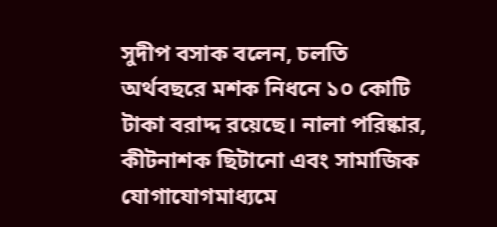সুদীপ বসাক বলেন, চলতি অর্থবছরে মশক নিধনে ১০ কোটি টাকা বরাদ্দ রয়েছে। নালা পরিষ্কার, কীটনাশক ছিটানো এবং সামাজিক যোগাযোগমাধ্যমে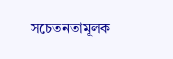সচেতনতামূলক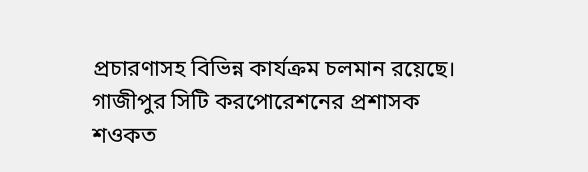প্রচারণাসহ বিভিন্ন কার্যক্রম চলমান রয়েছে।
গাজীপুর সিটি করপোরেশনের প্রশাসক শওকত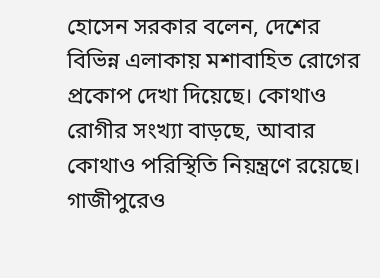হোসেন সরকার বলেন, দেশের বিভিন্ন এলাকায় মশাবাহিত রোগের প্রকোপ দেখা দিয়েছে। কোথাও রোগীর সংখ্যা বাড়ছে, আবার কোথাও পরিস্থিতি নিয়ন্ত্রণে রয়েছে। গাজীপুরেও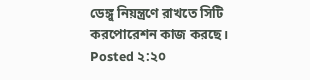ডেঙ্গু নিয়ন্ত্রণে রাখতে সিটি করপোরেশন কাজ করছে।
Posted ২:২০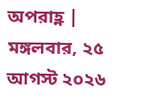অপরাহ্ণ | মঙ্গলবার, ২৫ আগস্ট ২০২৬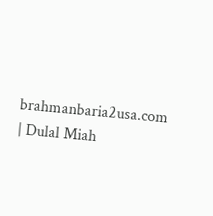brahmanbaria2usa.com | Dulal Miah